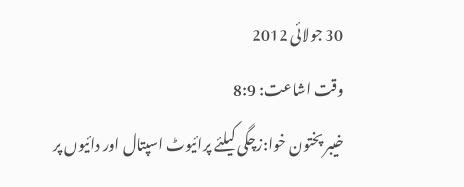30 جولائی 2012
وقت اشاعت: 8:9
خیبر پختون خوا:زچگی کیلئے پرائیوٹ اسپتال اور دائیوں پر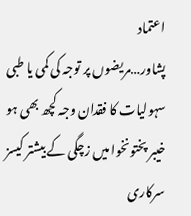اعتماد
پشاور…مریضوں پر توجہ کی کمی یا طبی سہولیات کا فقدان وجہ کچھ بھی ہو خیبر پختونخوا میں زچگی کے بیشتر کیسز سرکاری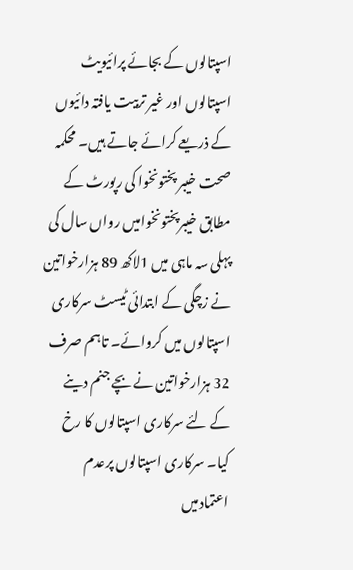اسپتالوں کے بجائے پرائیویٹ اسپتالوں اور غیر تربیت یافتہ دائیوں کے ذریعے کرائے جاتے ہیں۔ محکمہ صحت خیبر پختونخوا کی رپورٹ کے مطابق خیبرپختونخوامیں رواں سال کی پہلی سہ ماہی میں 1لاکھ 89 ہزارخواتین نے زچگی کے ابتدائی ٹیسٹ سرکاری اسپتالوں میں کروائے۔ تاہم صرف 32 ہزارخواتین نے بچے جنم دینے کے لئے سرکاری اسپتالوں کا رخ کیا۔ سرکاری اسپتالوں پرعدم اعتمادمیں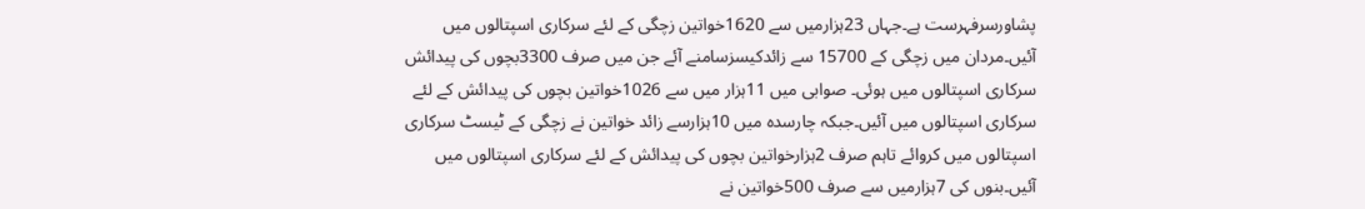پشاورسرفہرست ہے۔جہاں 23ہزارمیں سے 1620خواتین زچگی کے لئے سرکاری اسپتالوں میں آئیں۔مردان میں زچگی کے 15700 سے زائدکیسزسامنے آئے جن میں صرف 3300بچوں کی پیدائش سرکاری اسپتالوں میں ہوئی۔ صوابی میں 11ہزار میں سے 1026خواتین بچوں کی پیدائش کے لئے سرکاری اسپتالوں میں آئیں۔جبکہ چارسدہ میں 10ہزارسے زائد خواتین نے زچگی کے ٹیسٹ سرکاری اسپتالوں میں کروائے تاہم صرف 2ہزارخواتین بچوں کی پیدائش کے لئے سرکاری اسپتالوں میں آئیں۔بنوں کی 7ہزارمیں سے صرف 500خواتین نے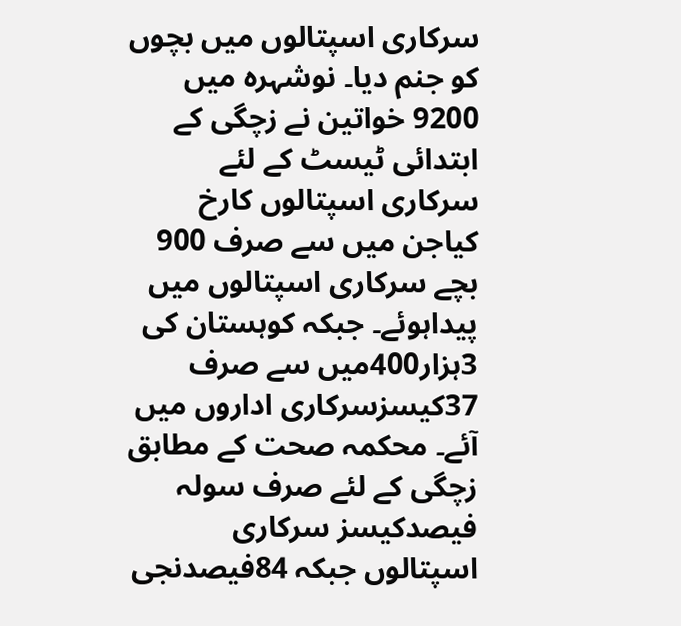سرکاری اسپتالوں میں بچوں کو جنم دیا۔ نوشہرہ میں 9200 خواتین نے زچگی کے ابتدائی ٹیسٹ کے لئے سرکاری اسپتالوں کارخ کیاجن میں سے صرف 900 بچے سرکاری اسپتالوں میں پیداہوئے۔ جبکہ کوہستان کی 3ہزار400میں سے صرف 37کیسزسرکاری اداروں میں آئے۔ محکمہ صحت کے مطابق زچگی کے لئے صرف سولہ فیصدکیسز سرکاری اسپتالوں جبکہ 84فیصدنجی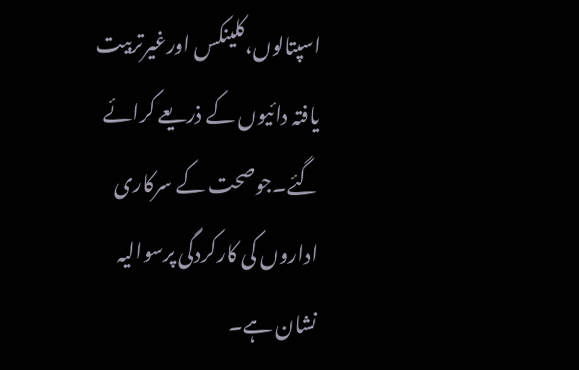اسپتالوں،کلینکس اورغیرتربیت یافتہ دائیوں کے ذریعے کرائے گئے۔جوصحت کے سرکاری اداروں کی کارکردگی پرسوالیہ نشان ہے۔